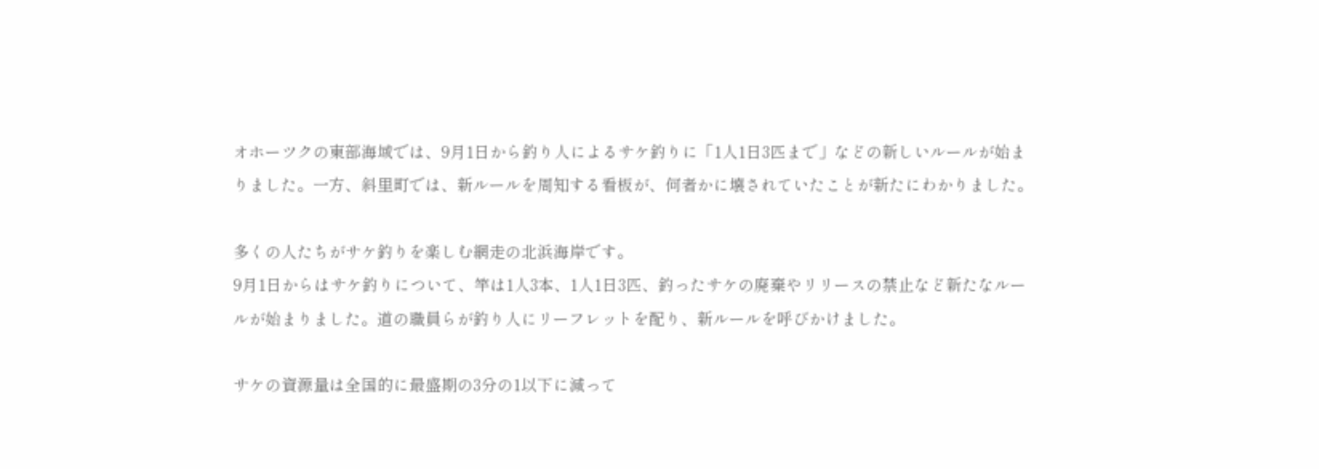オホーツクの東部海域では、9月1日から釣り人によるサケ釣りに「1人1日3匹まで」などの新しいルールが始まりました。一方、斜里町では、新ルールを周知する看板が、何者かに壊されていたことが新たにわかりました。

多くの人たちがサケ釣りを楽しむ網走の北浜海岸です。
9月1日からはサケ釣りについて、竿は1人3本、1人1日3匹、釣ったサケの廃棄やリリースの禁止など新たなルールが始まりました。道の職員らが釣り人にリーフレットを配り、新ルールを呼びかけました。

サケの資源量は全国的に最盛期の3分の1以下に減って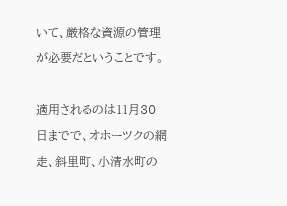いて、厳格な資源の管理が必要だということです。

適用されるのは11月30日までで、オホーツクの網走、斜里町、小清水町の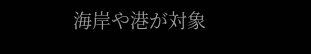海岸や港が対象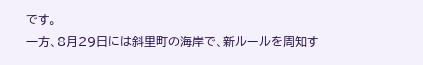です。
一方、8月29日には斜里町の海岸で、新ルールを周知す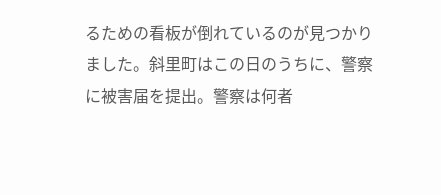るための看板が倒れているのが見つかりました。斜里町はこの日のうちに、警察に被害届を提出。警察は何者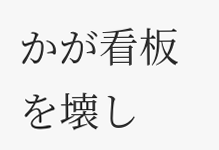かが看板を壊し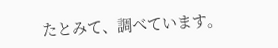たとみて、調べています。